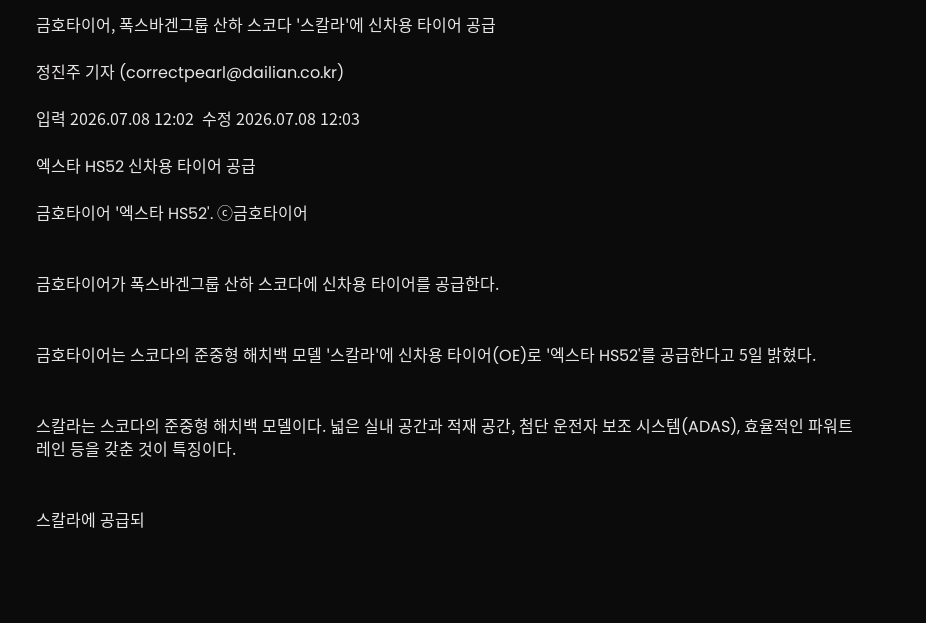금호타이어, 폭스바겐그룹 산하 스코다 '스칼라'에 신차용 타이어 공급

정진주 기자 (correctpearl@dailian.co.kr)

입력 2026.07.08 12:02  수정 2026.07.08 12:03

엑스타 HS52 신차용 타이어 공급

금호타이어 '엑스타 HS52'. ⓒ금호타이어


금호타이어가 폭스바겐그룹 산하 스코다에 신차용 타이어를 공급한다.


금호타이어는 스코다의 준중형 해치백 모델 '스칼라'에 신차용 타이어(OE)로 '엑스타 HS52'를 공급한다고 5일 밝혔다.


스칼라는 스코다의 준중형 해치백 모델이다. 넓은 실내 공간과 적재 공간, 첨단 운전자 보조 시스템(ADAS), 효율적인 파워트레인 등을 갖춘 것이 특징이다.


스칼라에 공급되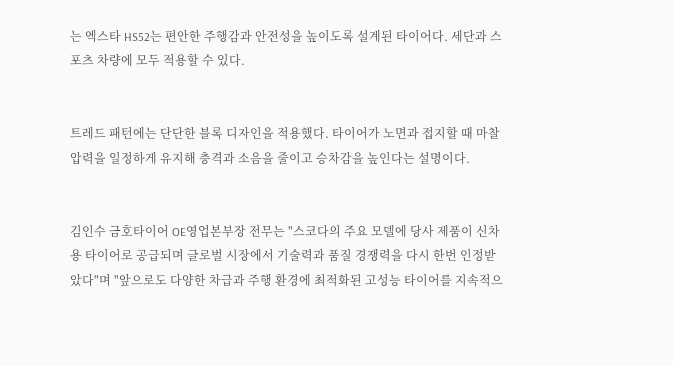는 엑스타 HS52는 편안한 주행감과 안전성을 높이도록 설계된 타이어다. 세단과 스포츠 차량에 모두 적용할 수 있다.


트레드 패턴에는 단단한 블록 디자인을 적용했다. 타이어가 노면과 접지할 때 마찰 압력을 일정하게 유지해 충격과 소음을 줄이고 승차감을 높인다는 설명이다.


김인수 금호타이어 OE영업본부장 전무는 "스코다의 주요 모델에 당사 제품이 신차용 타이어로 공급되며 글로벌 시장에서 기술력과 품질 경쟁력을 다시 한번 인정받았다"며 "앞으로도 다양한 차급과 주행 환경에 최적화된 고성능 타이어를 지속적으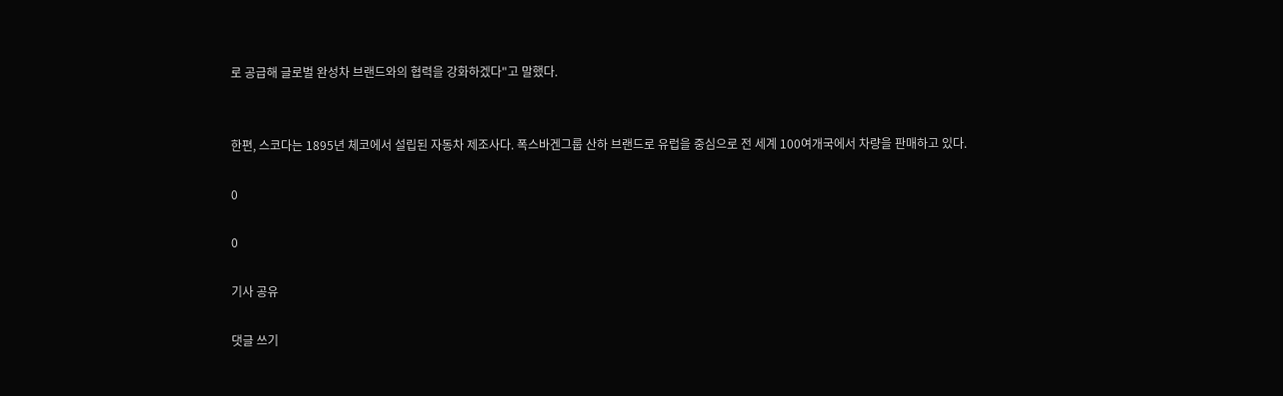로 공급해 글로벌 완성차 브랜드와의 협력을 강화하겠다"고 말했다.


한편, 스코다는 1895년 체코에서 설립된 자동차 제조사다. 폭스바겐그룹 산하 브랜드로 유럽을 중심으로 전 세계 100여개국에서 차량을 판매하고 있다.

0

0

기사 공유

댓글 쓰기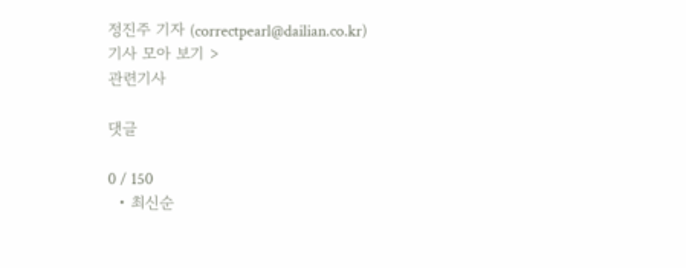정진주 기자 (correctpearl@dailian.co.kr)
기사 모아 보기 >
관련기사

댓글

0 / 150
  • 최신순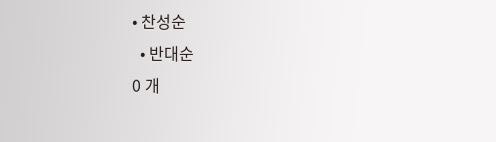• 찬성순
  • 반대순
0 개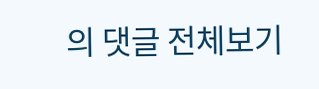의 댓글 전체보기